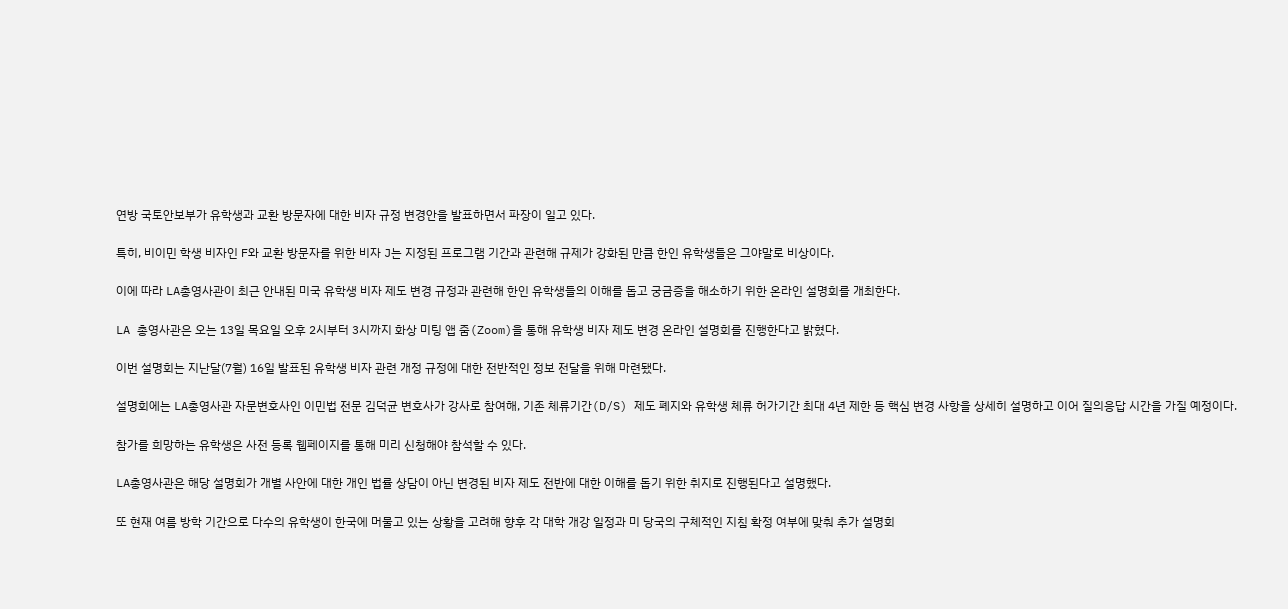연방 국토안보부가 유학생과 교환 방문자에 대한 비자 규정 변경안을 발표하면서 파장이 일고 있다.

특히, 비이민 학생 비자인 F와 교환 방문자를 위한 비자 J는 지정된 프로그램 기간과 관련해 규제가 강화된 만큼 한인 유학생들은 그야말로 비상이다.

이에 따라 LA총영사관이 최근 안내된 미국 유학생 비자 제도 변경 규정과 관련해 한인 유학생들의 이해를 돕고 궁금증을 해소하기 위한 온라인 설명회를 개최한다.

LA 총영사관은 오는 13일 목요일 오후 2시부터 3시까지 화상 미팅 앱 줌(Zoom)을 통해 유학생 비자 제도 변경 온라인 설명회를 진행한다고 밝혔다.

이번 설명회는 지난달(7월) 16일 발표된 유학생 비자 관련 개정 규정에 대한 전반적인 정보 전달을 위해 마련됐다.

설명회에는 LA총영사관 자문변호사인 이민법 전문 김덕균 변호사가 강사로 참여해, 기존 체류기간(D/S) 제도 폐지와 유학생 체류 허가기간 최대 4년 제한 등 핵심 변경 사항을 상세히 설명하고 이어 질의응답 시간을 가질 예정이다.

참가를 희망하는 유학생은 사전 등록 웹페이지를 통해 미리 신청해야 참석할 수 있다.

LA총영사관은 해당 설명회가 개별 사안에 대한 개인 법률 상담이 아닌 변경된 비자 제도 전반에 대한 이해를 돕기 위한 취지로 진행된다고 설명했다.

또 현재 여름 방학 기간으로 다수의 유학생이 한국에 머물고 있는 상황을 고려해 향후 각 대학 개강 일정과 미 당국의 구체적인 지침 확정 여부에 맞춰 추가 설명회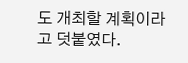도 개최할 계획이라고 덧붙였다.